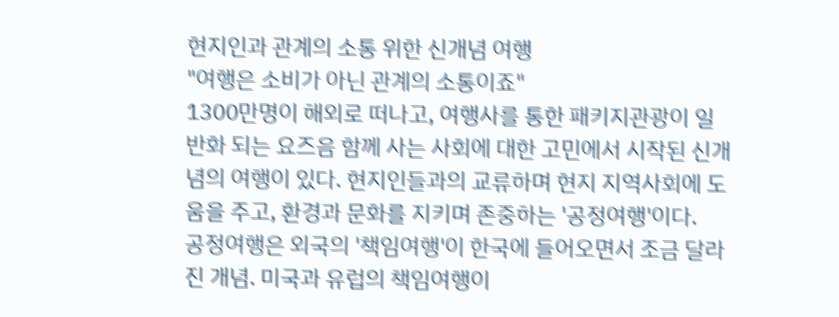현지인과 관계의 소통 위한 신개념 여행
"여행은 소비가 아닌 관계의 소통이죠"
1300만명이 해외로 떠나고, 여행사를 통한 패키지관광이 일반화 되는 요즈음 함께 사는 사회에 대한 고민에서 시작된 신개념의 여행이 있다. 현지인들과의 교류하며 현지 지역사회에 도움을 주고, 환경과 문화를 지키며 존중하는 '공정여행'이다.
공정여행은 외국의 '책임여행'이 한국에 들어오면서 조금 달라진 개념. 미국과 유럽의 책임여행이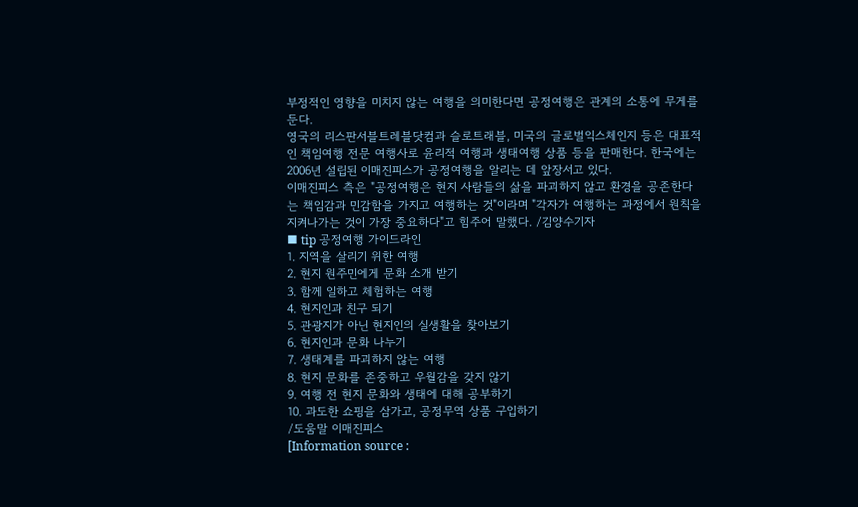부정적인 영향을 미치지 않는 여행을 의미한다면 공정여행은 관계의 소통에 무게를 둔다.
영국의 리스판서블트레블닷컴과 슬로트래블, 미국의 글로벌익스체인지 등은 대표적인 책임여행 전문 여행사로 윤리적 여행과 생태여행 상품 등을 판매한다. 한국에는 2006년 설립된 이매진피스가 공정여행을 알리는 데 앞장서고 있다.
이매진피스 측은 "공정여행은 현지 사람들의 삶을 파괴하지 않고 환경을 공존한다는 책임감과 민감함을 가지고 여행하는 것"이라며 "각자가 여행하는 과정에서 원칙을 지켜나가는 것이 가장 중요하다"고 힘주어 말했다. /김양수기자
■ tip 공정여행 가이드라인
1. 지역을 살리기 위한 여행
2. 현지 원주민에게 문화 소개 받기
3. 함께 일하고 체험하는 여행
4. 현지인과 친구 되기
5. 관광지가 아닌 현지인의 실생활을 찾아보기
6. 현지인과 문화 나누기
7. 생태계를 파괴하지 않는 여행
8. 현지 문화를 존중하고 우월감을 갖지 않기
9. 여행 전 현지 문화와 생태에 대해 공부하기
10. 과도한 쇼핑을 삼가고, 공정무역 상품 구입하기
/도움말 이매진피스
[Information source :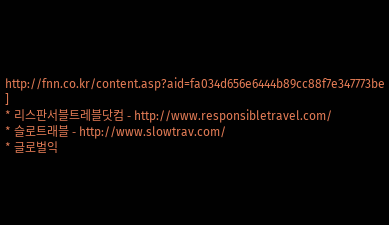http://fnn.co.kr/content.asp?aid=fa034d656e6444b89cc88f7e347773be ]
* 리스판서블트레블닷컴 - http://www.responsibletravel.com/
* 슬로트래블 - http://www.slowtrav.com/
* 글로벌익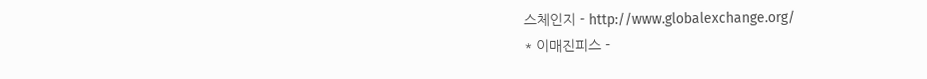스체인지 - http://www.globalexchange.org/
* 이매진피스 -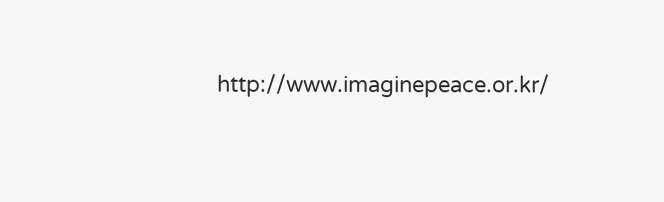http://www.imaginepeace.or.kr/